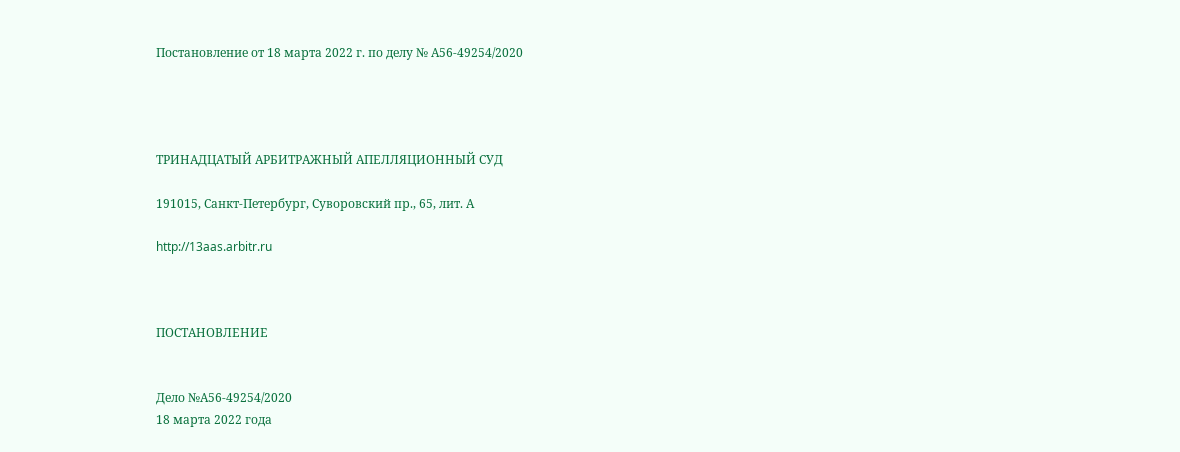Постановление от 18 марта 2022 г. по делу № А56-49254/2020




ТРИНАДЦАТЫЙ АРБИТРАЖНЫЙ АПЕЛЛЯЦИОННЫЙ СУД

191015, Санкт-Петербург, Суворовский пр., 65, лит. А

http://13aas.arbitr.ru



ПОСТАНОВЛЕНИЕ


Дело №А56-49254/2020
18 марта 2022 года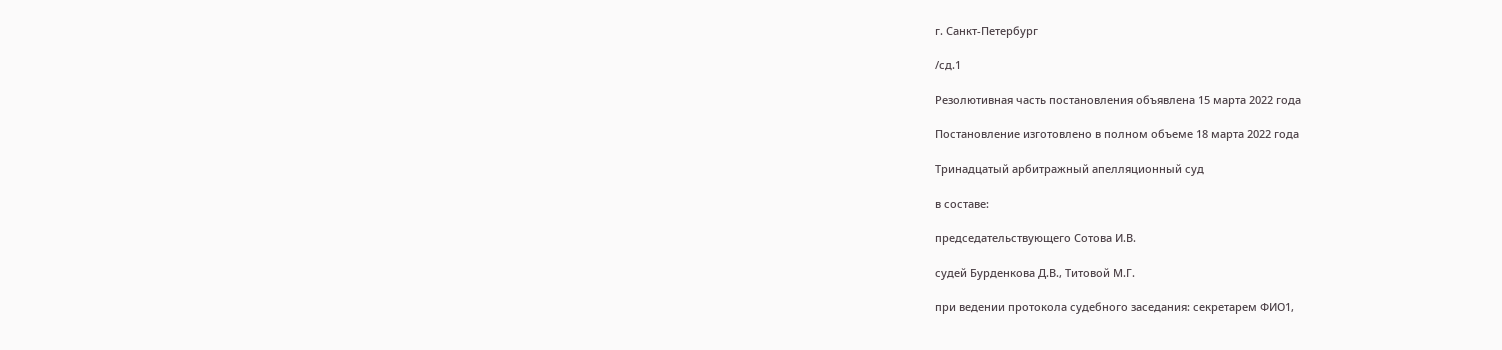г. Санкт-Петербург

/сд.1

Резолютивная часть постановления объявлена 15 марта 2022 года

Постановление изготовлено в полном объеме 18 марта 2022 года

Тринадцатый арбитражный апелляционный суд

в составе:

председательствующего Сотова И.В.

судей Бурденкова Д.В., Титовой М.Г.

при ведении протокола судебного заседания: секретарем ФИО1,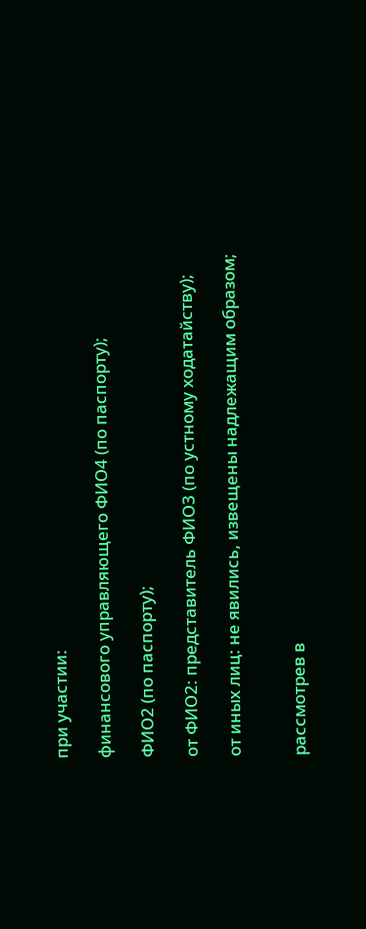при участии:

финансового управляющего ФИО4 (по паспорту);

ФИО2 (по паспорту);

от ФИО2: представитель ФИО3 (по устному ходатайству);

от иных лиц: не явились, извещены надлежащим образом;


рассмотрев в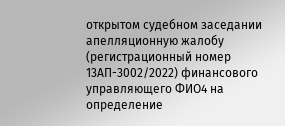открытом судебном заседании апелляционную жалобу (регистрационный номер 13АП-3002/2022) финансового управляющего ФИО4 на определение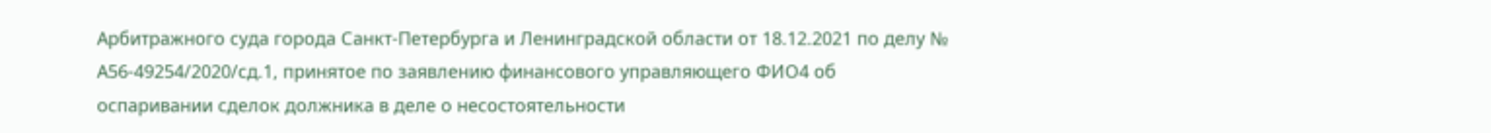Арбитражного суда города Санкт-Петербурга и Ленинградской области от 18.12.2021 по делу № А56-49254/2020/сд.1, принятое по заявлению финансового управляющего ФИО4 об оспаривании сделок должника в деле о несостоятельности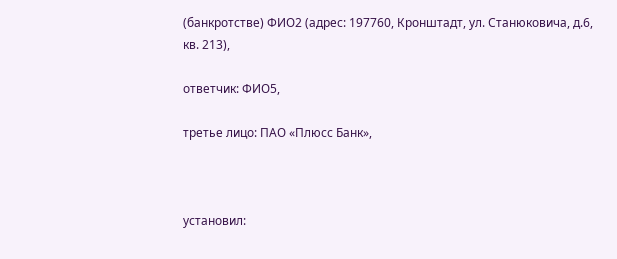(банкротстве) ФИО2 (адрес: 197760, Кронштадт, ул. Станюковича, д.6, кв. 213),

ответчик: ФИО5,

третье лицо: ПАО «Плюсс Банк»,



установил: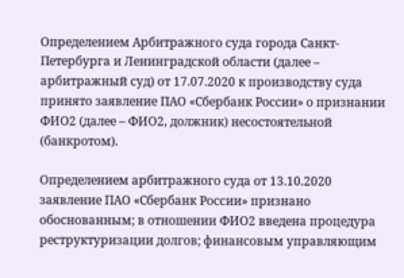Определением Арбитражного суда города Санкт-Петербурга и Ленинградской области (далее – арбитражный суд) от 17.07.2020 к производству суда принято заявление ПАО «Сбербанк России» о признании ФИО2 (далее – ФИО2, должник) несостоятельной (банкротом).

Определением арбитражного суда от 13.10.2020 заявление ПАО «Сбербанк России» признано обоснованным; в отношении ФИО2 введена процедура реструктуризации долгов; финансовым управляющим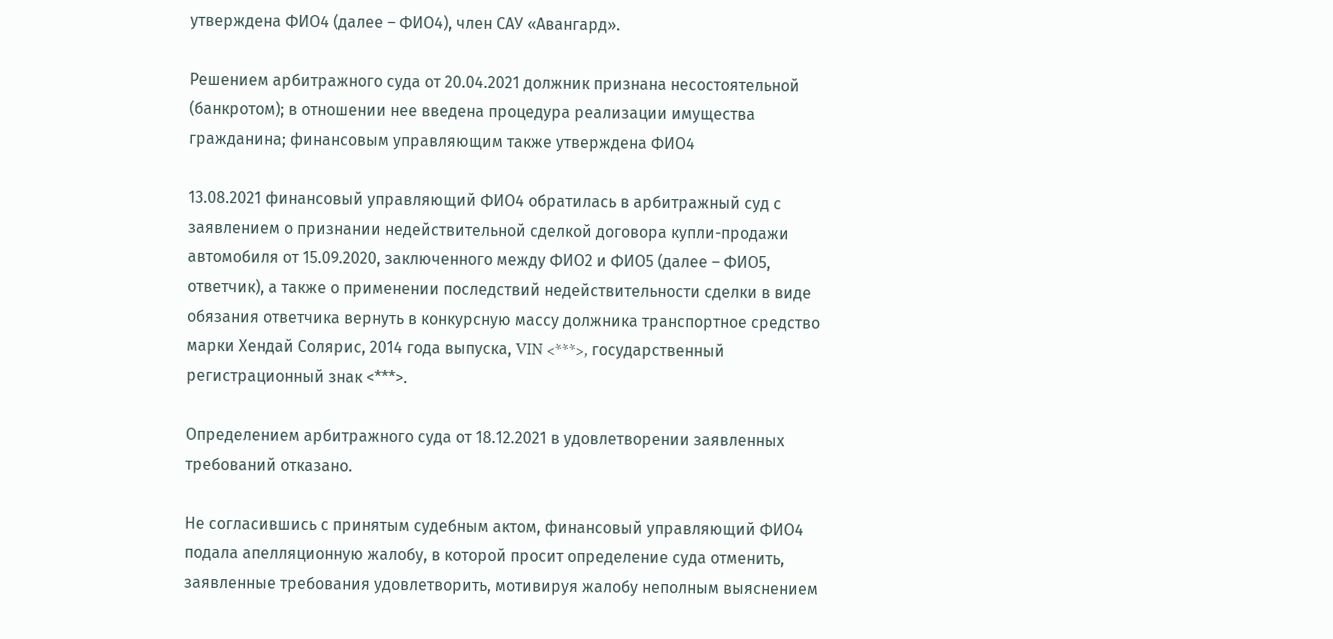утверждена ФИО4 (далее – ФИО4), член САУ «Авангард».

Решением арбитражного суда от 20.04.2021 должник признана несостоятельной (банкротом); в отношении нее введена процедура реализации имущества гражданина; финансовым управляющим также утверждена ФИО4

13.08.2021 финансовый управляющий ФИО4 обратилась в арбитражный суд с заявлением о признании недействительной сделкой договора купли-продажи автомобиля от 15.09.2020, заключенного между ФИО2 и ФИО5 (далее – ФИО5, ответчик), а также о применении последствий недействительности сделки в виде обязания ответчика вернуть в конкурсную массу должника транспортное средство марки Хендай Солярис, 2014 года выпуска, VIN <***>, государственный регистрационный знак <***>.

Определением арбитражного суда от 18.12.2021 в удовлетворении заявленных требований отказано.

Не согласившись с принятым судебным актом, финансовый управляющий ФИО4 подала апелляционную жалобу, в которой просит определение суда отменить, заявленные требования удовлетворить, мотивируя жалобу неполным выяснением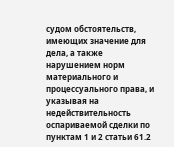судом обстоятельств, имеющих значение для дела, а также нарушением норм материального и процессуального права, и указывая на недействительность оспариваемой сделки по пунктам 1 и 2 статьи 61.2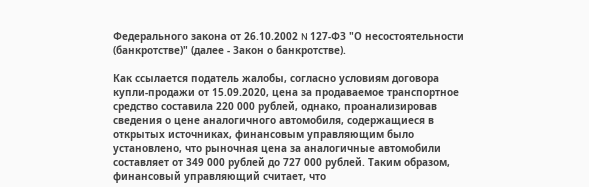Федерального закона от 26.10.2002 N 127-ФЗ "О несостоятельности (банкротстве)" (далее - Закон о банкротстве).

Как ссылается податель жалобы, согласно условиям договора купли-продажи от 15.09.2020, цена за продаваемое транспортное средство составила 220 000 рублей, однако, проанализировав сведения о цене аналогичного автомобиля, содержащиеся в открытых источниках, финансовым управляющим было установлено, что рыночная цена за аналогичные автомобили составляет от 349 000 рублей до 727 000 рублей. Таким образом, финансовый управляющий считает, что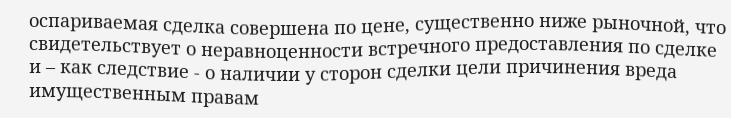оспариваемая сделка совершена по цене, существенно ниже рыночной, что свидетельствует о неравноценности встречного предоставления по сделке и – как следствие - о наличии у сторон сделки цели причинения вреда имущественным правам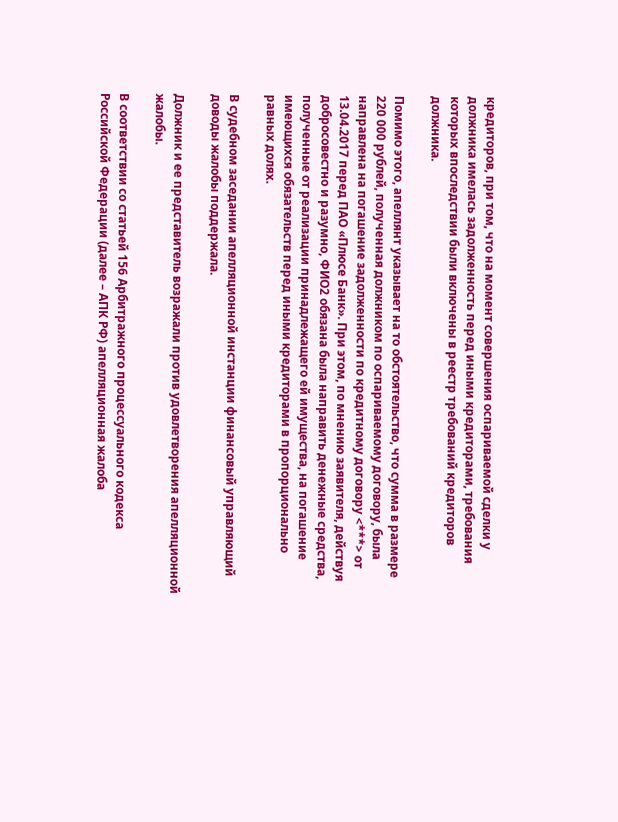кредиторов, при том, что на момент совершения оспариваемой сделки у должника имелась задолженность перед иными кредиторами, требования которых впоследствии были включены в реестр требований кредиторов должника.

Помимо этого, апеллянт указывает на то обстоятельство, что сумма в размере 220 000 рублей, полученная должником по оспариваемому договору, была направлена на погашение задолженности по кредитному договору <***> от 13.04.2017 перед ПАО «Плюсе Банк». При этом, по мнению заявителя, действуя добросовестно и разумно, ФИО2 обязана была направить денежные средства, полученные от реализации принадлежащего ей имущества, на погашение имеющихся обязательств перед иными кредиторами в пропорционально равных долях.

В судебном заседании апелляционной инстанции финансовый управляющий доводы жалобы поддержала.

Должник и ее представитель возражали против удовлетворения апелляционной жалобы.

В соответствии со статьей 156 Арбитражного процессуального кодекса Российской Федерации (далее – АПК РФ) апелляционная жалоба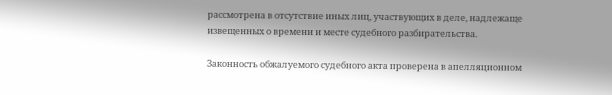рассмотрена в отсутствие иных лиц, участвующих в деле, надлежаще извещенных о времени и месте судебного разбирательства.

Законность обжалуемого судебного акта проверена в апелляционном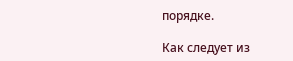порядке.

Как следует из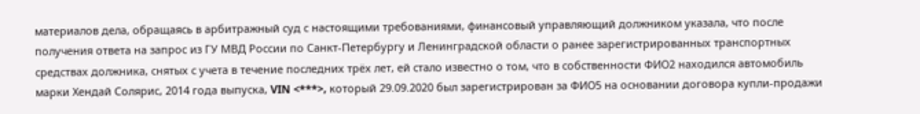материалов дела, обращаясь в арбитражный суд с настоящими требованиями, финансовый управляющий должником указала, что после получения ответа на запрос из ГУ МВД России по Санкт-Петербургу и Ленинградской области о ранее зарегистрированных транспортных средствах должника, снятых с учета в течение последних трёх лет, ей стало известно о том, что в собственности ФИО2 находился автомобиль марки Хендай Солярис, 2014 года выпуска, VIN <***>, который 29.09.2020 был зарегистрирован за ФИО5 на основании договора купли-продажи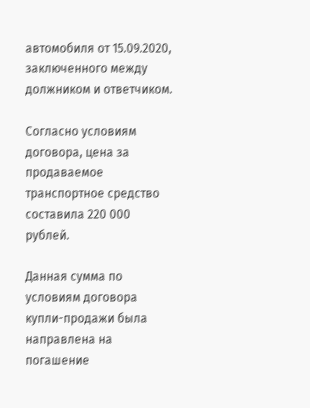автомобиля от 15.09.2020, заключенного между должником и ответчиком.

Согласно условиям договора, цена за продаваемое транспортное средство составила 220 000 рублей.

Данная сумма по условиям договора купли-продажи была направлена на погашение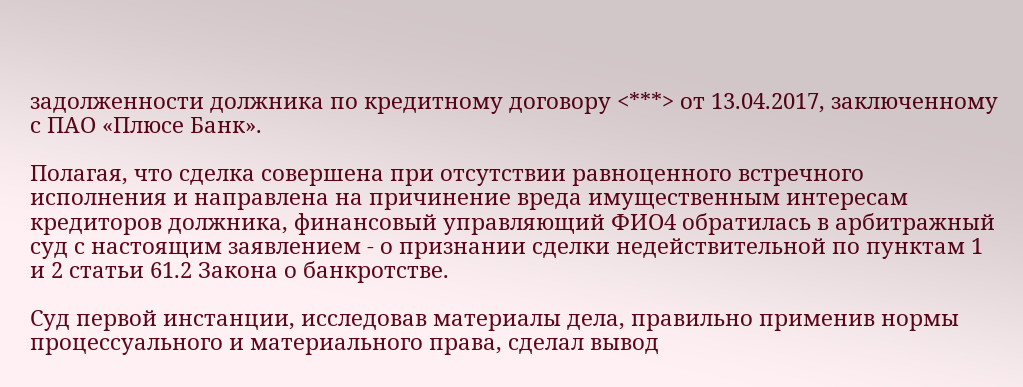задолженности должника по кредитному договору <***> от 13.04.2017, заключенному с ПАО «Плюсе Банк».

Полагая, что сделка совершена при отсутствии равноценного встречного исполнения и направлена на причинение вреда имущественным интересам кредиторов должника, финансовый управляющий ФИО4 обратилась в арбитражный суд с настоящим заявлением - о признании сделки недействительной по пунктам 1 и 2 статьи 61.2 Закона о банкротстве.

Суд первой инстанции, исследовав материалы дела, правильно применив нормы процессуального и материального права, сделал вывод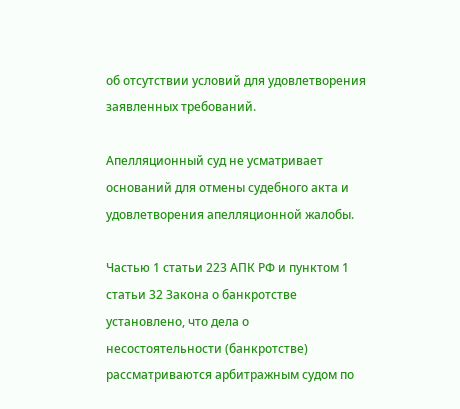об отсутствии условий для удовлетворения заявленных требований.

Апелляционный суд не усматривает оснований для отмены судебного акта и удовлетворения апелляционной жалобы.

Частью 1 статьи 223 АПК РФ и пунктом 1 статьи 32 Закона о банкротстве установлено, что дела о несостоятельности (банкротстве) рассматриваются арбитражным судом по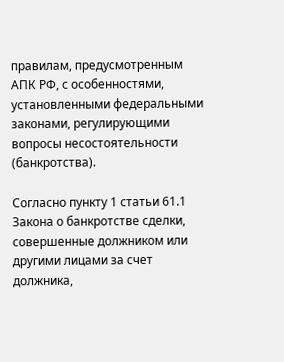правилам, предусмотренным АПК РФ, с особенностями, установленными федеральными законами, регулирующими вопросы несостоятельности (банкротства).

Согласно пункту 1 статьи 61.1 Закона о банкротстве сделки, совершенные должником или другими лицами за счет должника,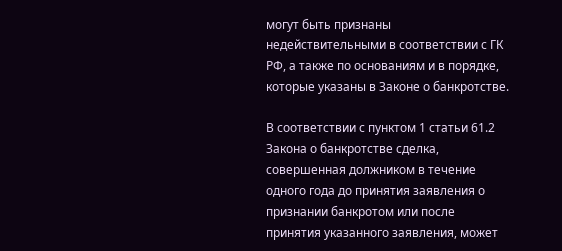могут быть признаны недействительными в соответствии с ГК РФ, а также по основаниям и в порядке, которые указаны в Законе о банкротстве.

В соответствии с пунктом 1 статьи 61.2 Закона о банкротстве сделка, совершенная должником в течение одного года до принятия заявления о признании банкротом или после принятия указанного заявления, может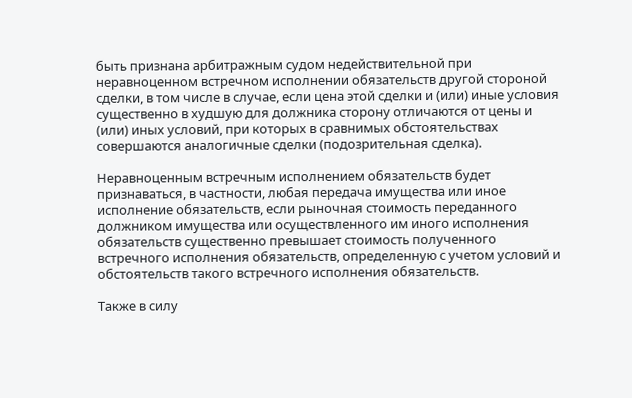быть признана арбитражным судом недействительной при неравноценном встречном исполнении обязательств другой стороной сделки, в том числе в случае, если цена этой сделки и (или) иные условия существенно в худшую для должника сторону отличаются от цены и (или) иных условий, при которых в сравнимых обстоятельствах совершаются аналогичные сделки (подозрительная сделка).

Неравноценным встречным исполнением обязательств будет признаваться, в частности, любая передача имущества или иное исполнение обязательств, если рыночная стоимость переданного должником имущества или осуществленного им иного исполнения обязательств существенно превышает стоимость полученного встречного исполнения обязательств, определенную с учетом условий и обстоятельств такого встречного исполнения обязательств.

Также в силу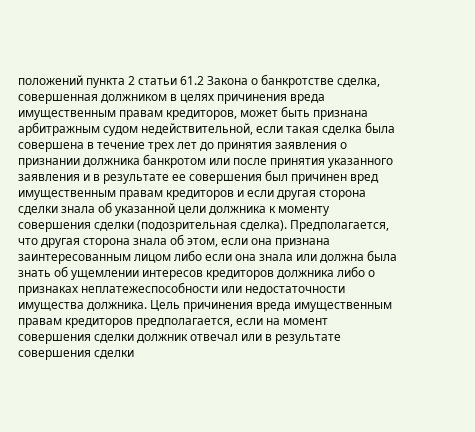положений пункта 2 статьи 61.2 Закона о банкротстве сделка, совершенная должником в целях причинения вреда имущественным правам кредиторов, может быть признана арбитражным судом недействительной, если такая сделка была совершена в течение трех лет до принятия заявления о признании должника банкротом или после принятия указанного заявления и в результате ее совершения был причинен вред имущественным правам кредиторов и если другая сторона сделки знала об указанной цели должника к моменту совершения сделки (подозрительная сделка). Предполагается, что другая сторона знала об этом, если она признана заинтересованным лицом либо если она знала или должна была знать об ущемлении интересов кредиторов должника либо о признаках неплатежеспособности или недостаточности имущества должника. Цель причинения вреда имущественным правам кредиторов предполагается, если на момент совершения сделки должник отвечал или в результате совершения сделки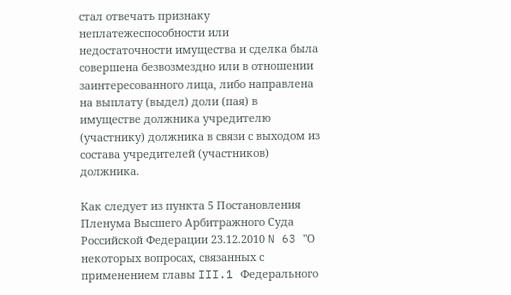стал отвечать признаку неплатежеспособности или недостаточности имущества и сделка была совершена безвозмездно или в отношении заинтересованного лица, либо направлена на выплату (выдел) доли (пая) в имуществе должника учредителю (участнику) должника в связи с выходом из состава учредителей (участников) должника.

Как следует из пункта 5 Постановления Пленума Высшего Арбитражного Суда Российской Федерации 23.12.2010 N 63 "О некоторых вопросах, связанных с применением главы III.1 Федерального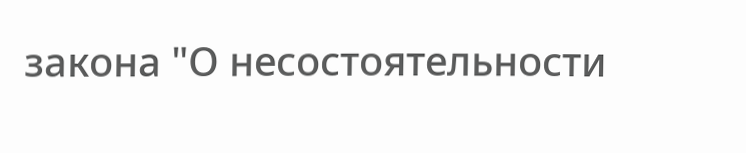закона "О несостоятельности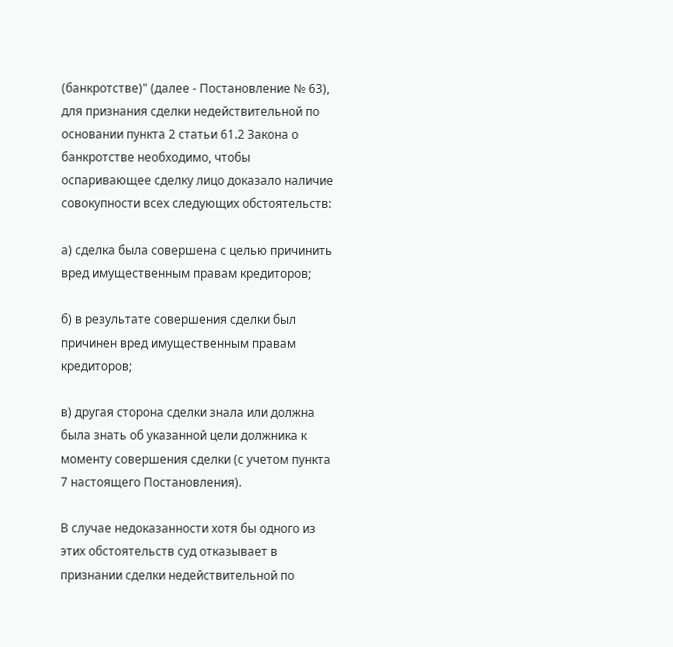(банкротстве)" (далее - Постановление № 63), для признания сделки недействительной по основании пункта 2 статьи 61.2 Закона о банкротстве необходимо, чтобы оспаривающее сделку лицо доказало наличие совокупности всех следующих обстоятельств:

а) сделка была совершена с целью причинить вред имущественным правам кредиторов;

б) в результате совершения сделки был причинен вред имущественным правам кредиторов;

в) другая сторона сделки знала или должна была знать об указанной цели должника к моменту совершения сделки (с учетом пункта 7 настоящего Постановления).

В случае недоказанности хотя бы одного из этих обстоятельств суд отказывает в признании сделки недействительной по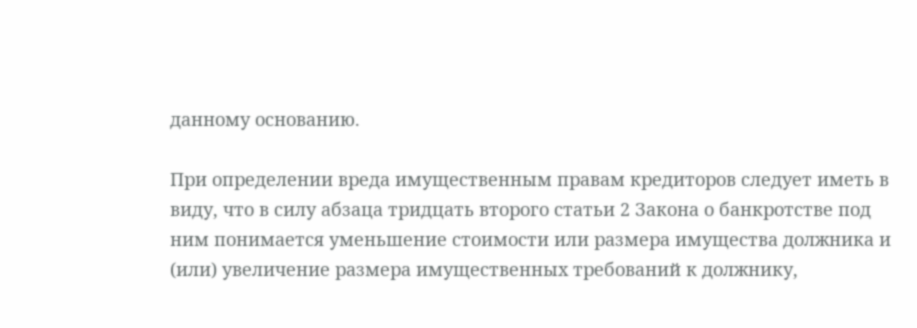данному основанию.

При определении вреда имущественным правам кредиторов следует иметь в виду, что в силу абзаца тридцать второго статьи 2 Закона о банкротстве под ним понимается уменьшение стоимости или размера имущества должника и (или) увеличение размера имущественных требований к должнику,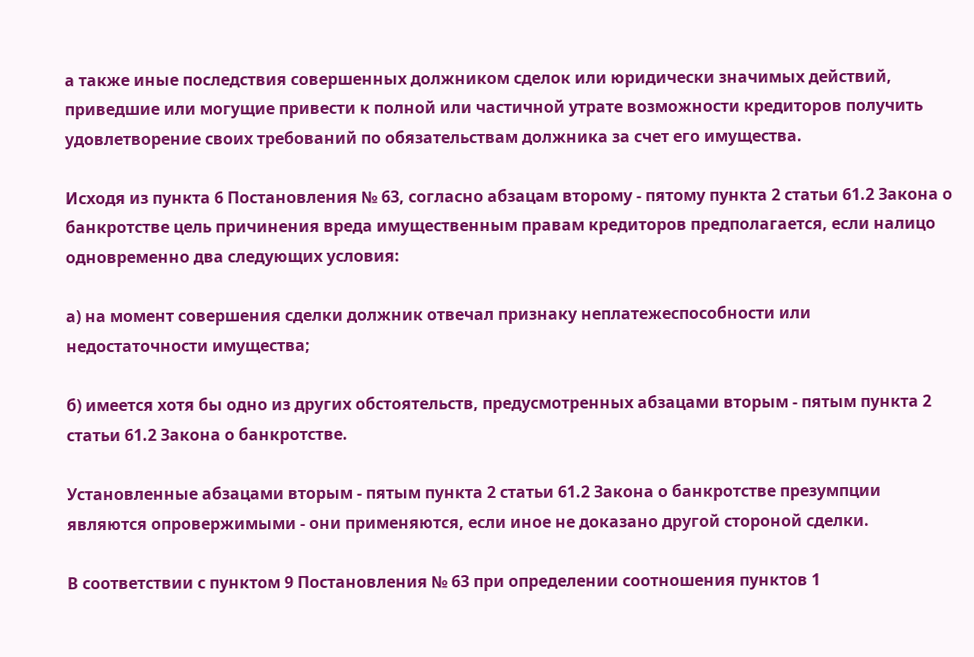а также иные последствия совершенных должником сделок или юридически значимых действий, приведшие или могущие привести к полной или частичной утрате возможности кредиторов получить удовлетворение своих требований по обязательствам должника за счет его имущества.

Исходя из пункта 6 Постановления № 63, согласно абзацам второму - пятому пункта 2 статьи 61.2 Закона о банкротстве цель причинения вреда имущественным правам кредиторов предполагается, если налицо одновременно два следующих условия:

а) на момент совершения сделки должник отвечал признаку неплатежеспособности или недостаточности имущества;

б) имеется хотя бы одно из других обстоятельств, предусмотренных абзацами вторым - пятым пункта 2 статьи 61.2 Закона о банкротстве.

Установленные абзацами вторым - пятым пункта 2 статьи 61.2 Закона о банкротстве презумпции являются опровержимыми - они применяются, если иное не доказано другой стороной сделки.

В соответствии с пунктом 9 Постановления № 63 при определении соотношения пунктов 1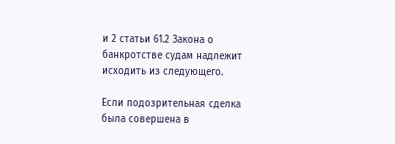и 2 статьи 61.2 Закона о банкротстве судам надлежит исходить из следующего.

Если подозрительная сделка была совершена в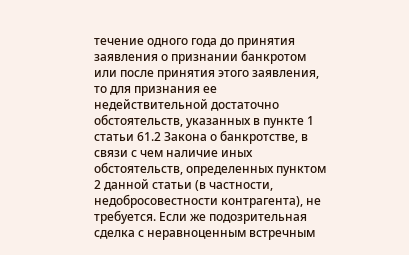течение одного года до принятия заявления о признании банкротом или после принятия этого заявления, то для признания ее недействительной достаточно обстоятельств, указанных в пункте 1 статьи 61.2 Закона о банкротстве, в связи с чем наличие иных обстоятельств, определенных пунктом 2 данной статьи (в частности, недобросовестности контрагента), не требуется. Если же подозрительная сделка с неравноценным встречным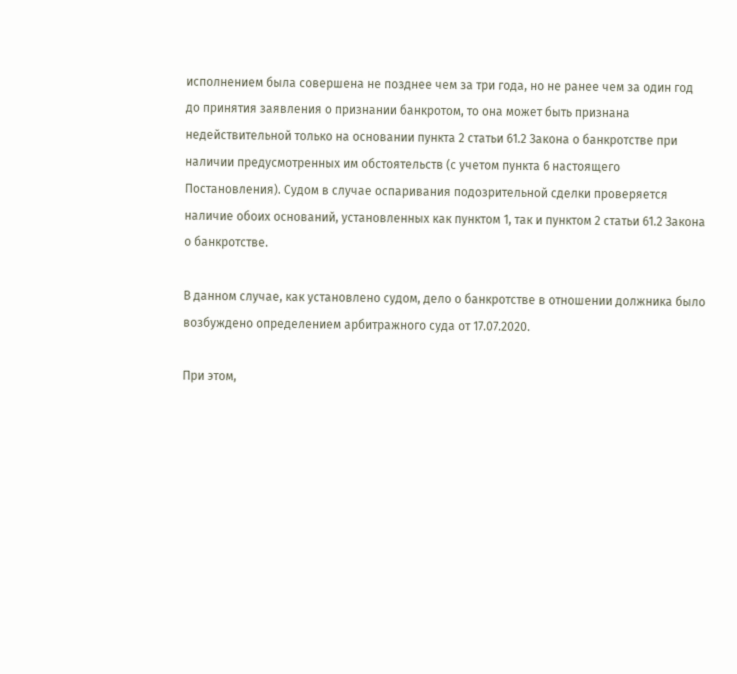исполнением была совершена не позднее чем за три года, но не ранее чем за один год до принятия заявления о признании банкротом, то она может быть признана недействительной только на основании пункта 2 статьи 61.2 Закона о банкротстве при наличии предусмотренных им обстоятельств (с учетом пункта 6 настоящего Постановления). Судом в случае оспаривания подозрительной сделки проверяется наличие обоих оснований, установленных как пунктом 1, так и пунктом 2 статьи 61.2 Закона о банкротстве.

В данном случае, как установлено судом, дело о банкротстве в отношении должника было возбуждено определением арбитражного суда от 17.07.2020.

При этом,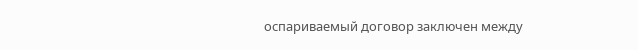оспариваемый договор заключен между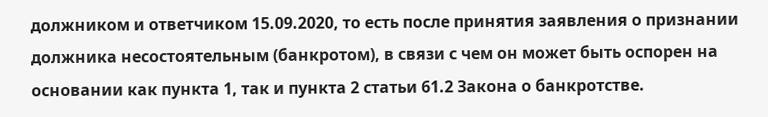должником и ответчиком 15.09.2020, то есть после принятия заявления о признании должника несостоятельным (банкротом), в связи с чем он может быть оспорен на основании как пункта 1, так и пункта 2 статьи 61.2 Закона о банкротстве.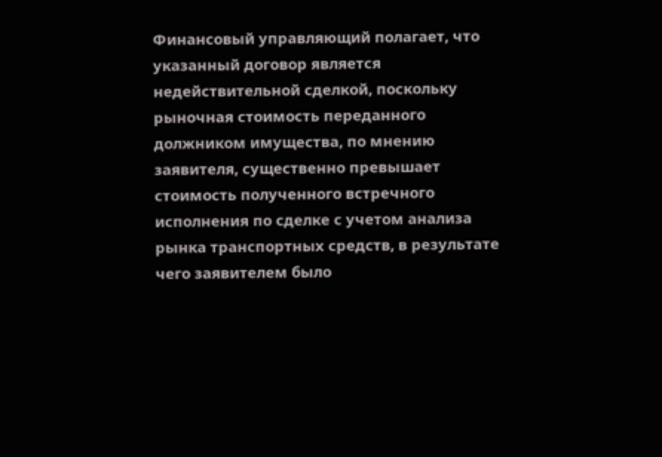Финансовый управляющий полагает, что указанный договор является недействительной сделкой, поскольку рыночная стоимость переданного должником имущества, по мнению заявителя, существенно превышает стоимость полученного встречного исполнения по сделке с учетом анализа рынка транспортных средств, в результате чего заявителем было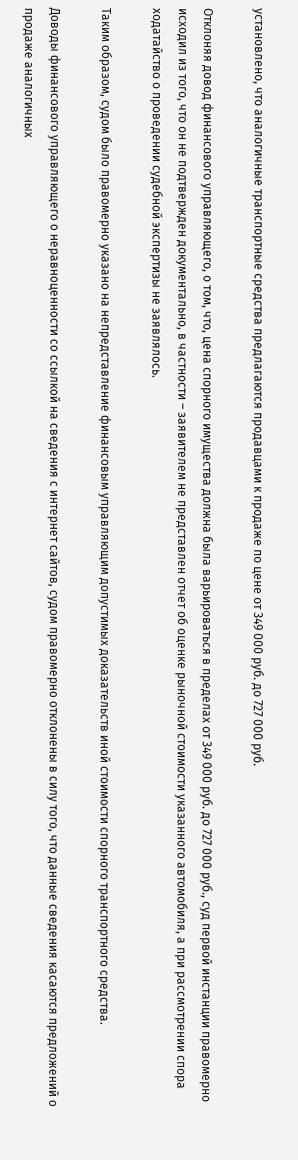установлено, что аналогичные транспортные средства предлагаются продавцами к продаже по цене от 349 000 руб. до 727 000 руб.

Отклоняя довод финансового управляющего, о том, что, цена спорного имущества должна была варьироваться в пределах от 349 000 руб. до 727 000 руб., суд первой инстанции правомерно исходил из того, что он не подтвержден документально, в частности – заявителем не представлен отчет об оценке рыночной стоимости указанного автомобиля, а при рассмотрении спора ходатайство о проведении судебной экспертизы не заявлялось.

Таким образом, судом было правомерно указано на непредставление финансовым управляющим допустимых доказательств иной стоимости спорного транспортного средства.

Доводы финансового управляющего о неравноценности со ссылкой на сведения с интернет сайтов, судом правомерно отклонены в силу того, что данные сведения касаются предложений о продаже аналогичных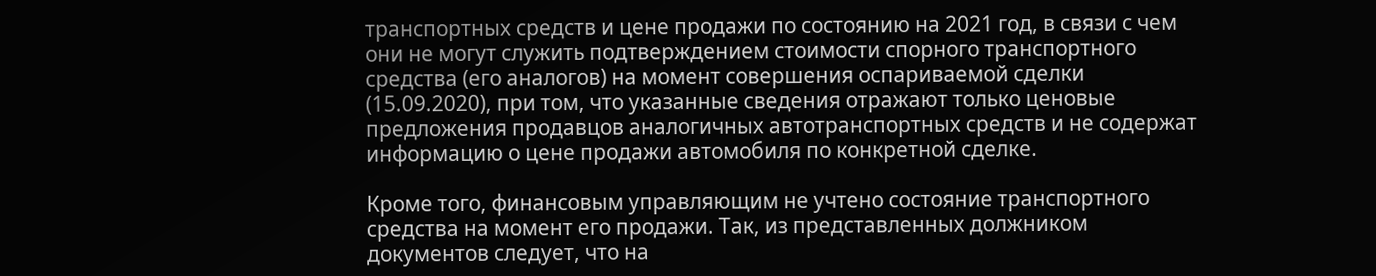транспортных средств и цене продажи по состоянию на 2021 год, в связи с чем они не могут служить подтверждением стоимости спорного транспортного средства (его аналогов) на момент совершения оспариваемой сделки (15.09.2020), при том, что указанные сведения отражают только ценовые предложения продавцов аналогичных автотранспортных средств и не содержат информацию о цене продажи автомобиля по конкретной сделке.

Кроме того, финансовым управляющим не учтено состояние транспортного средства на момент его продажи. Так, из представленных должником документов следует, что на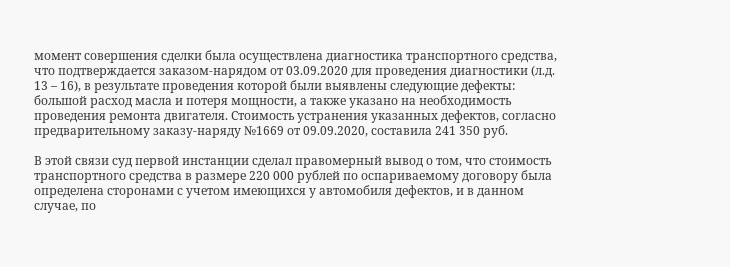момент совершения сделки была осуществлена диагностика транспортного средства, что подтверждается заказом-нарядом от 03.09.2020 для проведения диагностики (л.д. 13 – 16), в результате проведения которой были выявлены следующие дефекты: большой расход масла и потеря мощности, а также указано на необходимость проведения ремонта двигателя. Стоимость устранения указанных дефектов, согласно предварительному заказу-наряду №1669 от 09.09.2020, составила 241 350 руб.

В этой связи суд первой инстанции сделал правомерный вывод о том, что стоимость транспортного средства в размере 220 000 рублей по оспариваемому договору была определена сторонами с учетом имеющихся у автомобиля дефектов, и в данном случае, по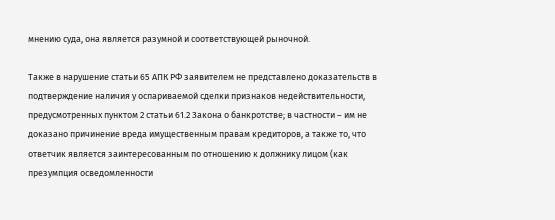мнению суда, она является разумной и соответствующей рыночной.

Также в нарушение статьи 65 АПК РФ заявителем не представлено доказательств в подтверждение наличия у оспариваемой сделки признаков недействительности, предусмотренных пунктом 2 статьи 61.2 Закона о банкротстве; в частности – им не доказано причинение вреда имущественным правам кредиторов, а также то, что ответчик является заинтересованным по отношению к должнику лицом (как презумпция осведомленности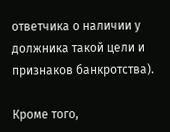ответчика о наличии у должника такой цели и признаков банкротства).

Кроме того,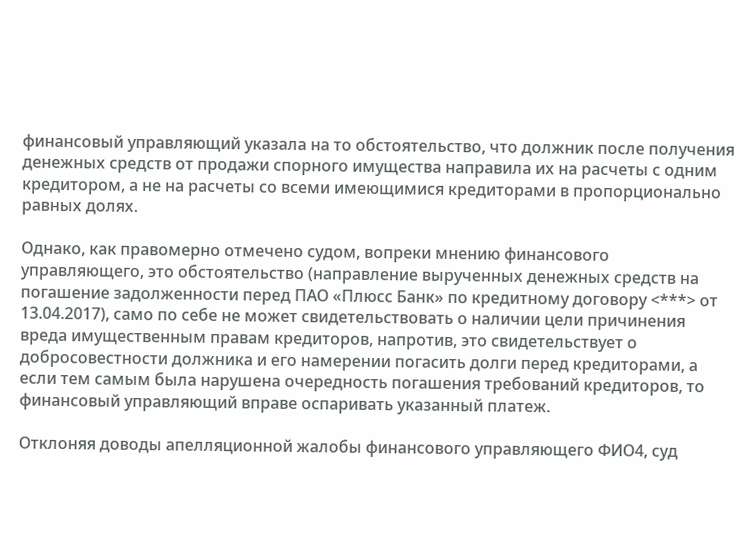финансовый управляющий указала на то обстоятельство, что должник после получения денежных средств от продажи спорного имущества направила их на расчеты с одним кредитором, а не на расчеты со всеми имеющимися кредиторами в пропорционально равных долях.

Однако, как правомерно отмечено судом, вопреки мнению финансового управляющего, это обстоятельство (направление вырученных денежных средств на погашение задолженности перед ПАО «Плюсс Банк» по кредитному договору <***> от 13.04.2017), само по себе не может свидетельствовать о наличии цели причинения вреда имущественным правам кредиторов, напротив, это свидетельствует о добросовестности должника и его намерении погасить долги перед кредиторами, а если тем самым была нарушена очередность погашения требований кредиторов, то финансовый управляющий вправе оспаривать указанный платеж.

Отклоняя доводы апелляционной жалобы финансового управляющего ФИО4, суд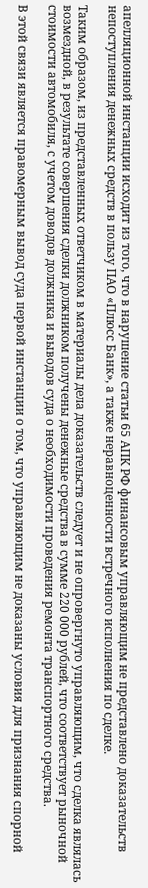апелляционной инстанции исходит из того, что в нарушение статьи 65 АПК РФ финансовым управляющим не представлено доказательств непоступления денежных средств в пользу ПАО «Плюсс Банк», а также неравноценности встречного исполнения по сделке.

Таким образом, из представленных ответчиком в материалы дела доказательств следует и не опровергнуто управляющим, что сделка являлась возмездной, в результате совершения сделки должником получены денежные средства в сумме 220 000 рублей, что соответствует рыночной стоимости автомобиля, с учетом доводов должника и выводов суда о необходимости проведения ремонта транспортного средства.

В этой связи является правомерным вывод суда первой инстанции о том, что управляющим не доказаны условия для признания спорной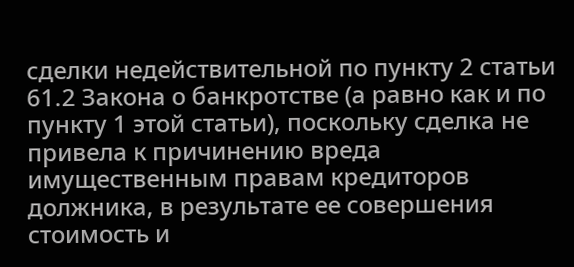сделки недействительной по пункту 2 статьи 61.2 Закона о банкротстве (а равно как и по пункту 1 этой статьи), поскольку сделка не привела к причинению вреда имущественным правам кредиторов должника, в результате ее совершения стоимость и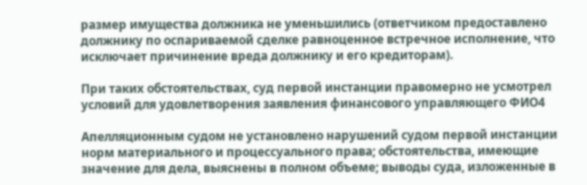размер имущества должника не уменьшились (ответчиком предоставлено должнику по оспариваемой сделке равноценное встречное исполнение, что исключает причинение вреда должнику и его кредиторам).

При таких обстоятельствах, суд первой инстанции правомерно не усмотрел условий для удовлетворения заявления финансового управляющего ФИО4

Апелляционным судом не установлено нарушений судом первой инстанции норм материального и процессуального права; обстоятельства, имеющие значение для дела, выяснены в полном объеме; выводы суда, изложенные в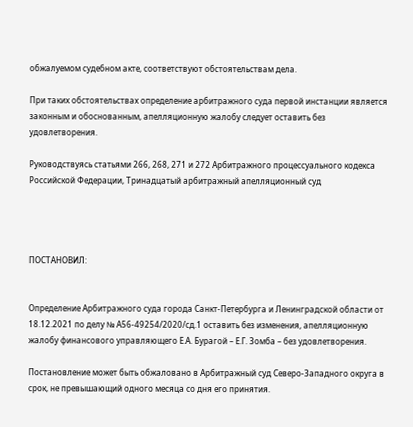обжалуемом судебном акте, соответствуют обстоятельствам дела.

При таких обстоятельствах определение арбитражного суда первой инстанции является законным и обоснованным, апелляционную жалобу следует оставить без удовлетворения.

Руководствуясь статьями 266, 268, 271 и 272 Арбитражного процессуального кодекса Российской Федерации, Тринадцатый арбитражный апелляционный суд




ПОСТАНОВИЛ:


Определение Арбитражного суда города Санкт-Петербурга и Ленинградской области от 18.12.2021 по делу № А56-49254/2020/сд.1 оставить без изменения, апелляционную жалобу финансового управляющего Е.А. Бурагой – Е.Г. Зомба – без удовлетворения.

Постановление может быть обжаловано в Арбитражный суд Северо-Западного округа в срок, не превышающий одного месяца со дня его принятия.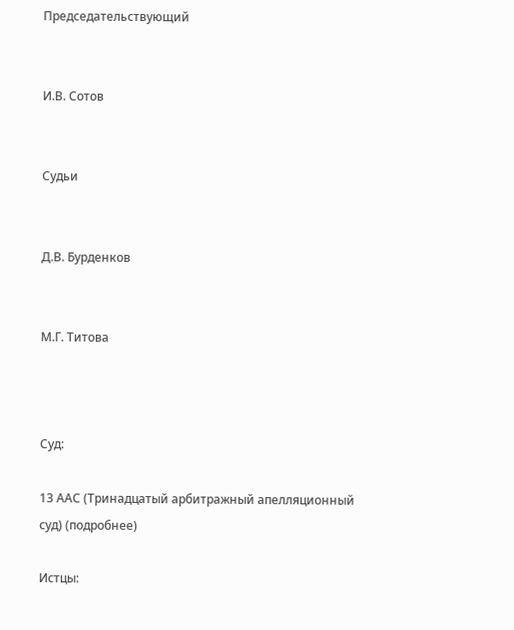Председательствующий


И.В. Сотов


Судьи


Д.В. Бурденков


М.Г. Титова



Суд:

13 ААС (Тринадцатый арбитражный апелляционный суд) (подробнее)

Истцы: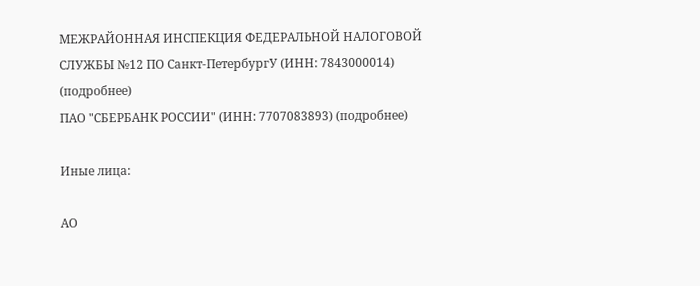МЕЖРАЙОННАЯ ИНСПЕКЦИЯ ФЕДЕРАЛЬНОЙ НАЛОГОВОЙ СЛУЖБЫ №12 ПО Санкт-ПетербургУ (ИНН: 7843000014) (подробнее)
ПАО "СБЕРБАНК РОССИИ" (ИНН: 7707083893) (подробнее)

Иные лица:

АО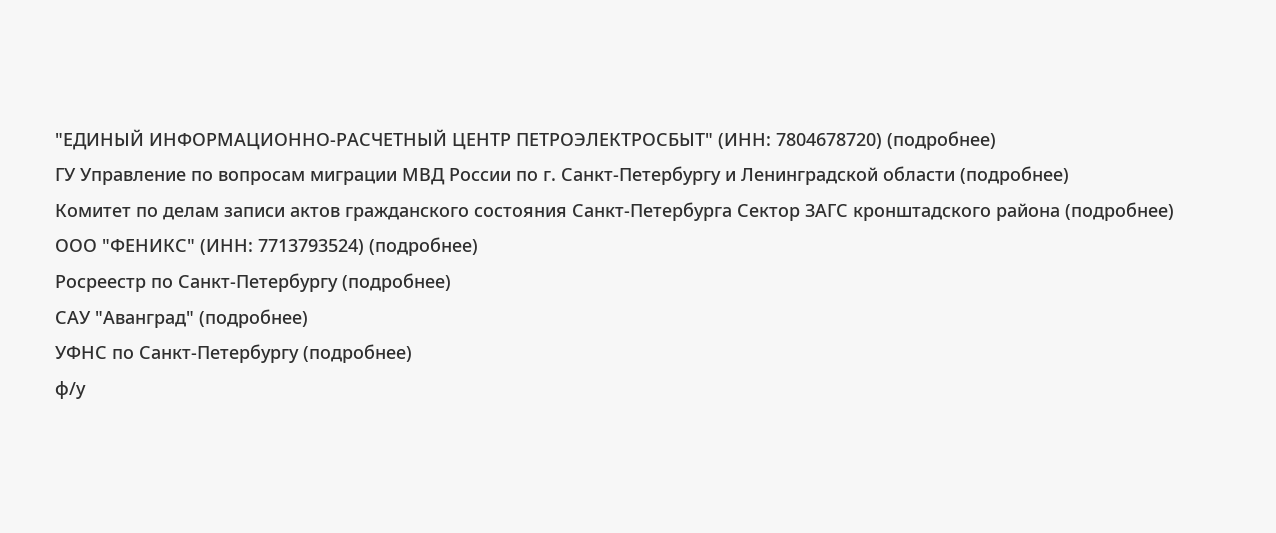"ЕДИНЫЙ ИНФОРМАЦИОННО-РАСЧЕТНЫЙ ЦЕНТР ПЕТРОЭЛЕКТРОСБЫТ" (ИНН: 7804678720) (подробнее)
ГУ Управление по вопросам миграции МВД России по г. Санкт-Петербургу и Ленинградской области (подробнее)
Комитет по делам записи актов гражданского состояния Санкт-Петербурга Сектор ЗАГС кронштадского района (подробнее)
ООО "ФЕНИКС" (ИНН: 7713793524) (подробнее)
Росреестр по Санкт-Петербургу (подробнее)
САУ "Аванград" (подробнее)
УФНС по Санкт-Петербургу (подробнее)
ф/у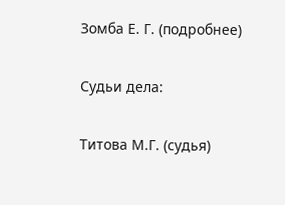Зомба Е. Г. (подробнее)

Судьи дела:

Титова М.Г. (судья)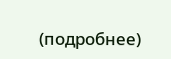(подробнее)